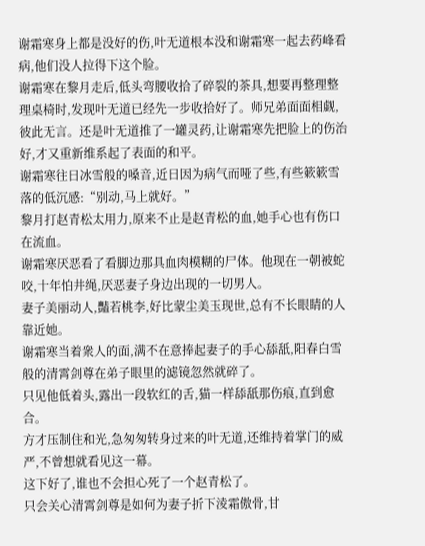谢霜寒身上都是没好的伤,叶无道根本没和谢霜寒一起去药峰看病,他们没人拉得下这个脸。
谢霜寒在黎月走后,低头弯腰收拾了碎裂的茶具,想要再整理整理桌椅时,发现叶无道已经先一步收拾好了。师兄弟面面相觑,彼此无言。还是叶无道推了一罐灵药,让谢霜寒先把脸上的伤治好,才又重新维系起了表面的和平。
谢霜寒往日冰雪般的嗓音,近日因为病气而哑了些,有些簌簌雪落的低沉感:“别动,马上就好。”
黎月打赵青松太用力,原来不止是赵青松的血,她手心也有伤口在流血。
谢霜寒厌恶看了看脚边那具血肉模糊的尸体。他现在一朝被蛇咬,十年怕井绳,厌恶妻子身边出现的一切男人。
妻子美丽动人,豔若桃李,好比蒙尘美玉现世,总有不长眼睛的人靠近她。
谢霜寒当着衆人的面,满不在意捧起妻子的手心舔舐,阳春白雪般的清霄剑尊在弟子眼里的滤镜忽然就碎了。
只见他低着头,露出一段软红的舌,猫一样舔舐那伤痕,直到愈合。
方才压制住和光,急匆匆转身过来的叶无道,还维持着掌门的威严,不曾想就看见这一幕。
这下好了,谁也不会担心死了一个赵青松了。
只会关心清霄剑尊是如何为妻子折下淩霜傲骨,甘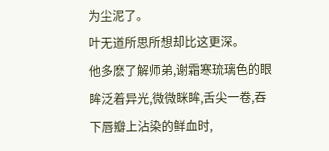为尘泥了。
叶无道所思所想却比这更深。
他多麽了解师弟,谢霜寒琉璃色的眼眸泛着异光,微微眯眸,舌尖一卷,吞下唇瓣上沾染的鲜血时,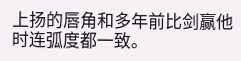上扬的唇角和多年前比剑赢他时连弧度都一致。